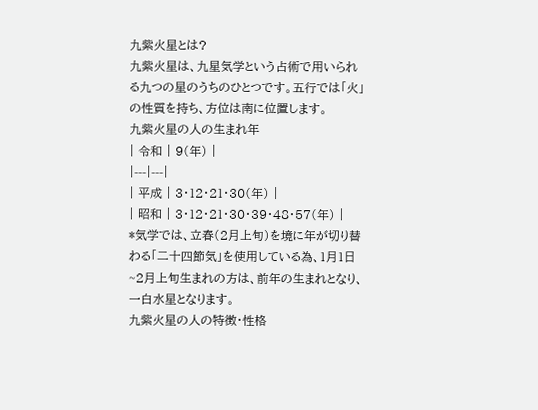九紫火星とは?
九紫火星は、九星気学という占術で用いられる九つの星のうちのひとつです。五行では「火」の性質を持ち、方位は南に位置します。
九紫火星の人の生まれ年
| 令和 | 9(年) |
|---|---|
| 平成 | 3・12・21・30(年) |
| 昭和 | 3・12・21・30・39・48・57(年) |
*気学では、立春(2月上旬)を境に年が切り替わる「二十四節気」を使用している為、1月1日~2月上旬生まれの方は、前年の生まれとなり、一白水星となります。
九紫火星の人の特徴・性格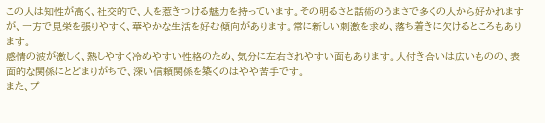この人は知性が高く、社交的で、人を惹きつける魅力を持っています。その明るさと話術のうまさで多くの人から好かれますが、一方で見栄を張りやすく、華やかな生活を好む傾向があります。常に新しい刺激を求め、落ち着きに欠けるところもあります。
感情の波が激しく、熱しやすく冷めやすい性格のため、気分に左右されやすい面もあります。人付き合いは広いものの、表面的な関係にとどまりがちで、深い信頼関係を築くのはやや苦手です。
また、プ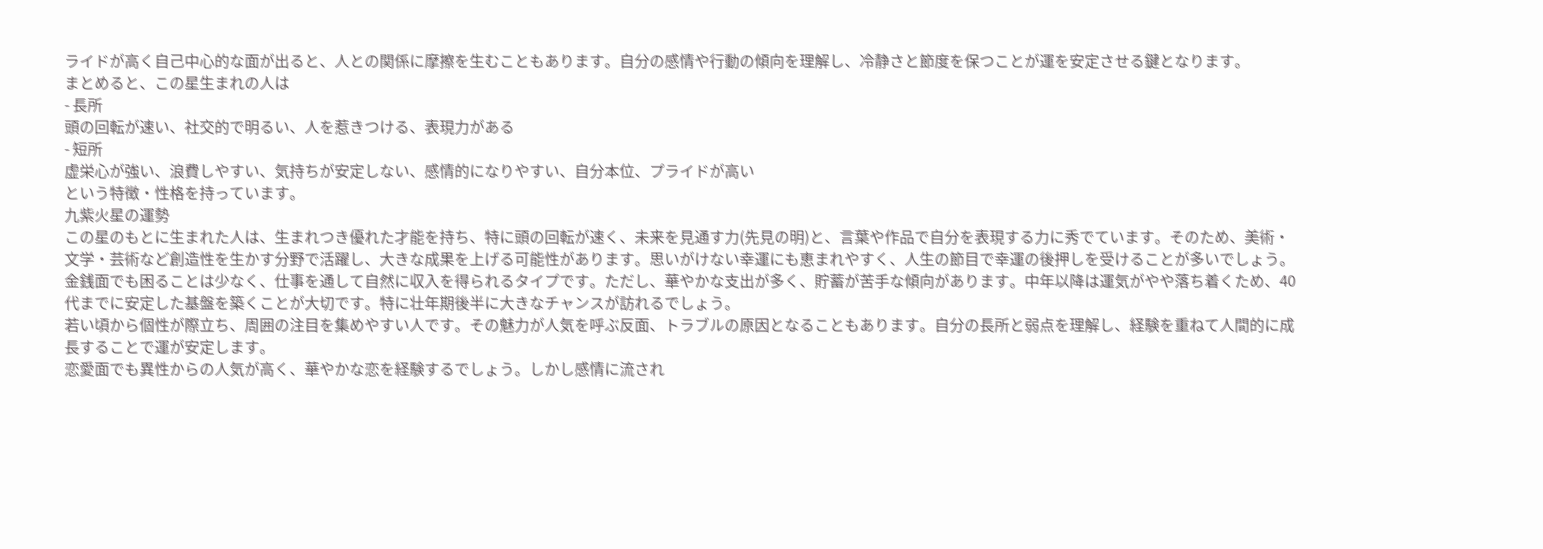ライドが高く自己中心的な面が出ると、人との関係に摩擦を生むこともあります。自分の感情や行動の傾向を理解し、冷静さと節度を保つことが運を安定させる鍵となります。
まとめると、この星生まれの人は
- 長所
頭の回転が速い、社交的で明るい、人を惹きつける、表現力がある
- 短所
虚栄心が強い、浪費しやすい、気持ちが安定しない、感情的になりやすい、自分本位、プライドが高い
という特徴・性格を持っています。
九紫火星の運勢
この星のもとに生まれた人は、生まれつき優れた才能を持ち、特に頭の回転が速く、未来を見通す力(先見の明)と、言葉や作品で自分を表現する力に秀でています。そのため、美術・文学・芸術など創造性を生かす分野で活躍し、大きな成果を上げる可能性があります。思いがけない幸運にも恵まれやすく、人生の節目で幸運の後押しを受けることが多いでしょう。
金銭面でも困ることは少なく、仕事を通して自然に収入を得られるタイプです。ただし、華やかな支出が多く、貯蓄が苦手な傾向があります。中年以降は運気がやや落ち着くため、40代までに安定した基盤を築くことが大切です。特に壮年期後半に大きなチャンスが訪れるでしょう。
若い頃から個性が際立ち、周囲の注目を集めやすい人です。その魅力が人気を呼ぶ反面、トラブルの原因となることもあります。自分の長所と弱点を理解し、経験を重ねて人間的に成長することで運が安定します。
恋愛面でも異性からの人気が高く、華やかな恋を経験するでしょう。しかし感情に流され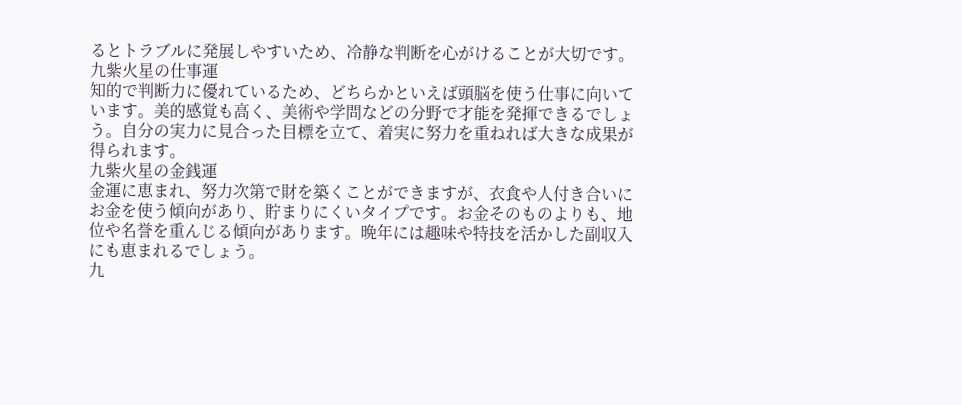るとトラブルに発展しやすいため、冷静な判断を心がけることが大切です。
九紫火星の仕事運
知的で判断力に優れているため、どちらかといえば頭脳を使う仕事に向いています。美的感覚も高く、美術や学問などの分野で才能を発揮できるでしょう。自分の実力に見合った目標を立て、着実に努力を重ねれば大きな成果が得られます。
九紫火星の金銭運
金運に恵まれ、努力次第で財を築くことができますが、衣食や人付き合いにお金を使う傾向があり、貯まりにくいタイプです。お金そのものよりも、地位や名誉を重んじる傾向があります。晩年には趣味や特技を活かした副収入にも恵まれるでしょう。
九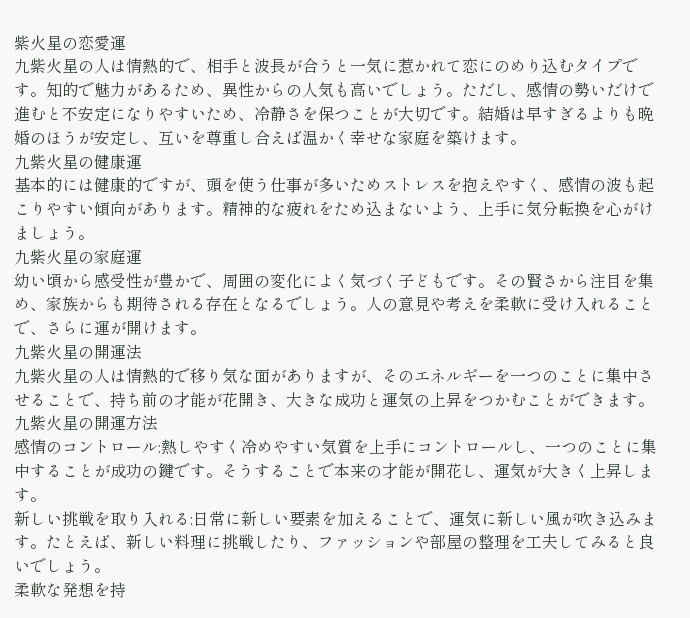紫火星の恋愛運
九紫火星の人は情熱的で、相手と波長が合うと一気に惹かれて恋にのめり込むタイプです。知的で魅力があるため、異性からの人気も高いでしょう。ただし、感情の勢いだけで進むと不安定になりやすいため、冷静さを保つことが大切です。結婚は早すぎるよりも晩婚のほうが安定し、互いを尊重し合えば温かく幸せな家庭を築けます。
九紫火星の健康運
基本的には健康的ですが、頭を使う仕事が多いためストレスを抱えやすく、感情の波も起こりやすい傾向があります。精神的な疲れをため込まないよう、上手に気分転換を心がけましょう。
九紫火星の家庭運
幼い頃から感受性が豊かで、周囲の変化によく気づく子どもです。その賢さから注目を集め、家族からも期待される存在となるでしょう。人の意見や考えを柔軟に受け入れることで、さらに運が開けます。
九紫火星の開運法
九紫火星の人は情熱的で移り気な面がありますが、そのエネルギーを一つのことに集中させることで、持ち前の才能が花開き、大きな成功と運気の上昇をつかむことができます。
九紫火星の開運方法
感情のコントロール:熱しやすく冷めやすい気質を上手にコントロールし、一つのことに集中することが成功の鍵です。そうすることで本来の才能が開花し、運気が大きく上昇します。
新しい挑戦を取り入れる:日常に新しい要素を加えることで、運気に新しい風が吹き込みます。たとえば、新しい料理に挑戦したり、ファッションや部屋の整理を工夫してみると良いでしょう。
柔軟な発想を持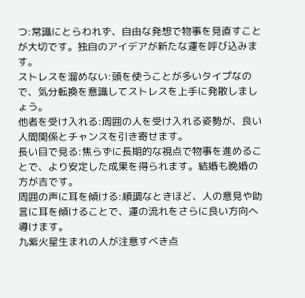つ:常識にとらわれず、自由な発想で物事を見直すことが大切です。独自のアイデアが新たな運を呼び込みます。
ストレスを溜めない:頭を使うことが多いタイプなので、気分転換を意識してストレスを上手に発散しましょう。
他者を受け入れる:周囲の人を受け入れる姿勢が、良い人間関係とチャンスを引き寄せます。
長い目で見る:焦らずに長期的な視点で物事を進めることで、より安定した成果を得られます。結婚も晩婚の方が吉です。
周囲の声に耳を傾ける:順調なときほど、人の意見や助言に耳を傾けることで、運の流れをさらに良い方向へ導けます。
九紫火星生まれの人が注意すべき点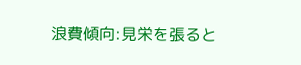浪費傾向:見栄を張ると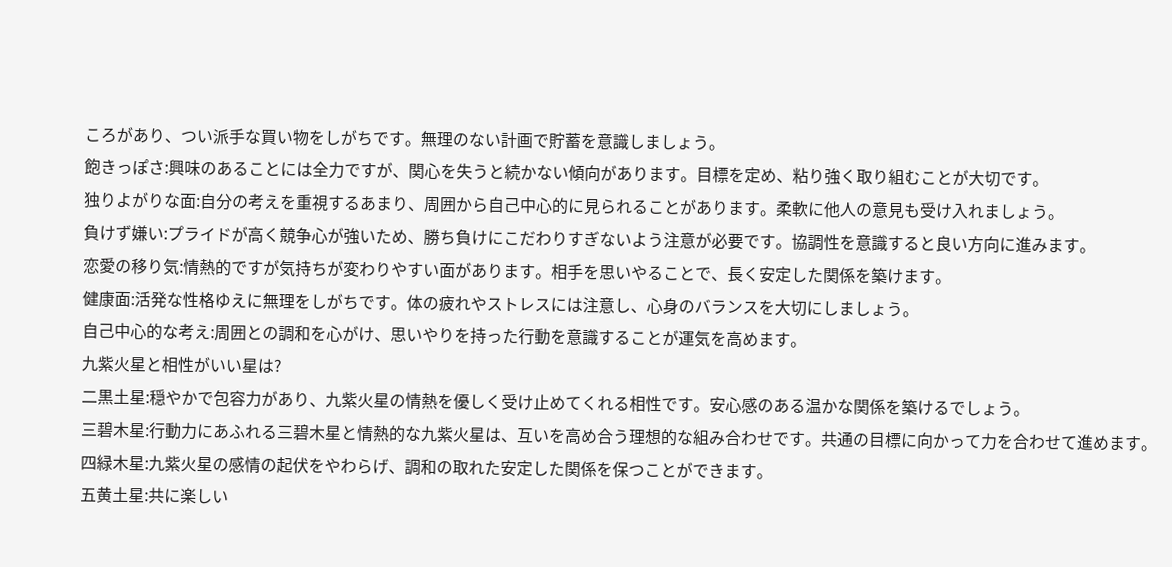ころがあり、つい派手な買い物をしがちです。無理のない計画で貯蓄を意識しましょう。
飽きっぽさ:興味のあることには全力ですが、関心を失うと続かない傾向があります。目標を定め、粘り強く取り組むことが大切です。
独りよがりな面:自分の考えを重視するあまり、周囲から自己中心的に見られることがあります。柔軟に他人の意見も受け入れましょう。
負けず嫌い:プライドが高く競争心が強いため、勝ち負けにこだわりすぎないよう注意が必要です。協調性を意識すると良い方向に進みます。
恋愛の移り気:情熱的ですが気持ちが変わりやすい面があります。相手を思いやることで、長く安定した関係を築けます。
健康面:活発な性格ゆえに無理をしがちです。体の疲れやストレスには注意し、心身のバランスを大切にしましょう。
自己中心的な考え:周囲との調和を心がけ、思いやりを持った行動を意識することが運気を高めます。
九紫火星と相性がいい星は?
二黒土星:穏やかで包容力があり、九紫火星の情熱を優しく受け止めてくれる相性です。安心感のある温かな関係を築けるでしょう。
三碧木星:行動力にあふれる三碧木星と情熱的な九紫火星は、互いを高め合う理想的な組み合わせです。共通の目標に向かって力を合わせて進めます。
四緑木星:九紫火星の感情の起伏をやわらげ、調和の取れた安定した関係を保つことができます。
五黄土星:共に楽しい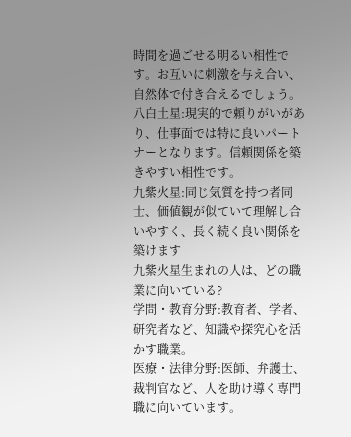時間を過ごせる明るい相性です。お互いに刺激を与え合い、自然体で付き合えるでしょう。
八白土星:現実的で頼りがいがあり、仕事面では特に良いパートナーとなります。信頼関係を築きやすい相性です。
九紫火星:同じ気質を持つ者同士、価値観が似ていて理解し合いやすく、長く続く良い関係を築けます
九紫火星生まれの人は、どの職業に向いている?
学問・教育分野:教育者、学者、研究者など、知識や探究心を活かす職業。
医療・法律分野:医師、弁護士、裁判官など、人を助け導く専門職に向いています。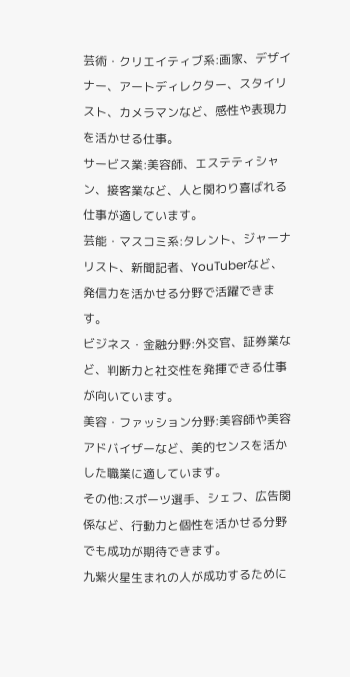芸術・クリエイティブ系:画家、デザイナー、アートディレクター、スタイリスト、カメラマンなど、感性や表現力を活かせる仕事。
サービス業:美容師、エステティシャン、接客業など、人と関わり喜ばれる仕事が適しています。
芸能・マスコミ系:タレント、ジャーナリスト、新聞記者、YouTuberなど、発信力を活かせる分野で活躍できます。
ビジネス・金融分野:外交官、証券業など、判断力と社交性を発揮できる仕事が向いています。
美容・ファッション分野:美容師や美容アドバイザーなど、美的センスを活かした職業に適しています。
その他:スポーツ選手、シェフ、広告関係など、行動力と個性を活かせる分野でも成功が期待できます。
九紫火星生まれの人が成功するために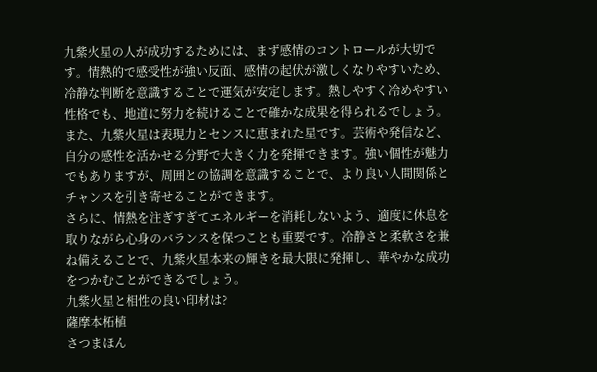九紫火星の人が成功するためには、まず感情のコントロールが大切です。情熱的で感受性が強い反面、感情の起伏が激しくなりやすいため、冷静な判断を意識することで運気が安定します。熱しやすく冷めやすい性格でも、地道に努力を続けることで確かな成果を得られるでしょう。
また、九紫火星は表現力とセンスに恵まれた星です。芸術や発信など、自分の感性を活かせる分野で大きく力を発揮できます。強い個性が魅力でもありますが、周囲との協調を意識することで、より良い人間関係とチャンスを引き寄せることができます。
さらに、情熱を注ぎすぎてエネルギーを消耗しないよう、適度に休息を取りながら心身のバランスを保つことも重要です。冷静さと柔軟さを兼ね備えることで、九紫火星本来の輝きを最大限に発揮し、華やかな成功をつかむことができるでしょう。
九紫火星と相性の良い印材は?
薩摩本柘植
さつまほん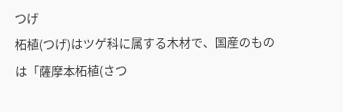つげ
柘植(つげ)はツゲ科に属する木材で、国産のものは「薩摩本柘植(さつ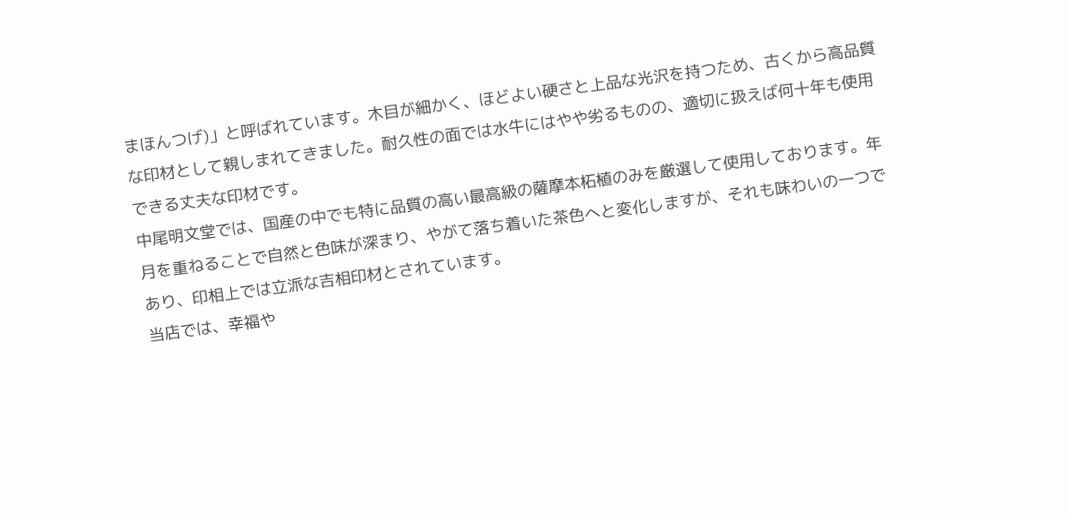まほんつげ)」と呼ばれています。木目が細かく、ほどよい硬さと上品な光沢を持つため、古くから高品質な印材として親しまれてきました。耐久性の面では水牛にはやや劣るものの、適切に扱えば何十年も使用できる丈夫な印材です。
中尾明文堂では、国産の中でも特に品質の高い最高級の薩摩本柘植のみを厳選して使用しております。年月を重ねることで自然と色味が深まり、やがて落ち着いた茶色へと変化しますが、それも味わいの一つであり、印相上では立派な吉相印材とされています。
当店では、幸福や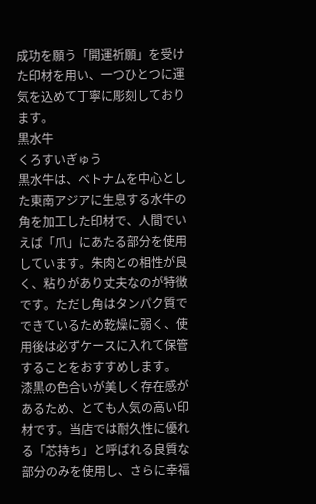成功を願う「開運祈願」を受けた印材を用い、一つひとつに運気を込めて丁寧に彫刻しております。
黒水牛
くろすいぎゅう
黒水牛は、ベトナムを中心とした東南アジアに生息する水牛の角を加工した印材で、人間でいえば「爪」にあたる部分を使用しています。朱肉との相性が良く、粘りがあり丈夫なのが特徴です。ただし角はタンパク質でできているため乾燥に弱く、使用後は必ずケースに入れて保管することをおすすめします。
漆黒の色合いが美しく存在感があるため、とても人気の高い印材です。当店では耐久性に優れる「芯持ち」と呼ばれる良質な部分のみを使用し、さらに幸福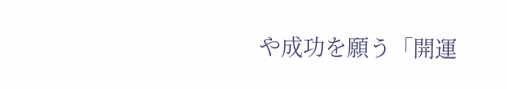や成功を願う「開運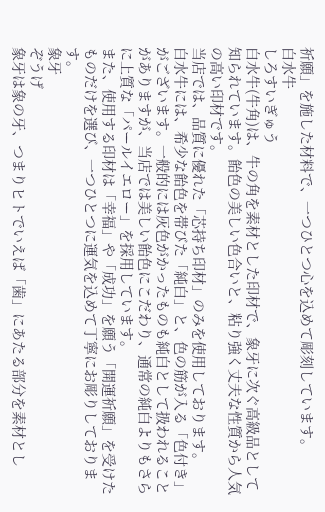祈願」を施した材料で、一つひとつ心を込めて彫刻しています。
白水牛
しろすいぎゅう
白水牛(牛角)は、牛の角を素材とした印材で、象牙に次ぐ高級品として知られています。飴色の美しい色合いと、粘り強く丈夫な性質から人気の高い印材です。
当店では、品質に優れた「芯持ち印材」のみを使用しております。
白水牛には、希少な飴色を帯びた「純白」と、色の筋が入る「色付き」がございます。一般的には灰色がかったものも純白として扱われることがありますが、当店では美しい飴色にこだわり、通常の純白よりもさらに上質な「パールイエロー」を採用しています。
また、使用する印材は「幸福」や「成功」を願う「開運祈願」を受けたものだけを選び、一つひとつに運気を込めて丁寧にお彫りしております。
象牙
ぞうげ
象牙は象の牙、つまりヒトでいえば「歯」にあたる部分を素材とし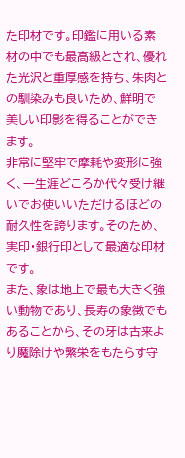た印材です。印鑑に用いる素材の中でも最高級とされ、優れた光沢と重厚感を持ち、朱肉との馴染みも良いため、鮮明で美しい印影を得ることができます。
非常に堅牢で摩耗や変形に強く、一生涯どころか代々受け継いでお使いいただけるほどの耐久性を誇ります。そのため、実印・銀行印として最適な印材です。
また、象は地上で最も大きく強い動物であり、長寿の象徴でもあることから、その牙は古来より魔除けや繁栄をもたらす守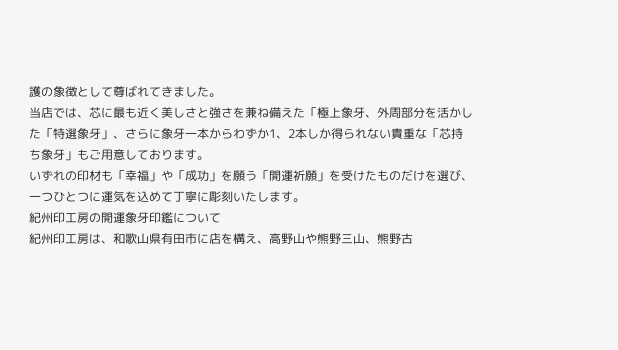護の象徴として尊ばれてきました。
当店では、芯に最も近く美しさと強さを兼ね備えた「極上象牙、外周部分を活かした「特選象牙」、さらに象牙一本からわずか1、2本しか得られない貴重な「芯持ち象牙」もご用意しております。
いずれの印材も「幸福」や「成功」を願う「開運祈願」を受けたものだけを選び、一つひとつに運気を込めて丁寧に彫刻いたします。
紀州印工房の開運象牙印鑑について
紀州印工房は、和歌山県有田市に店を構え、高野山や熊野三山、熊野古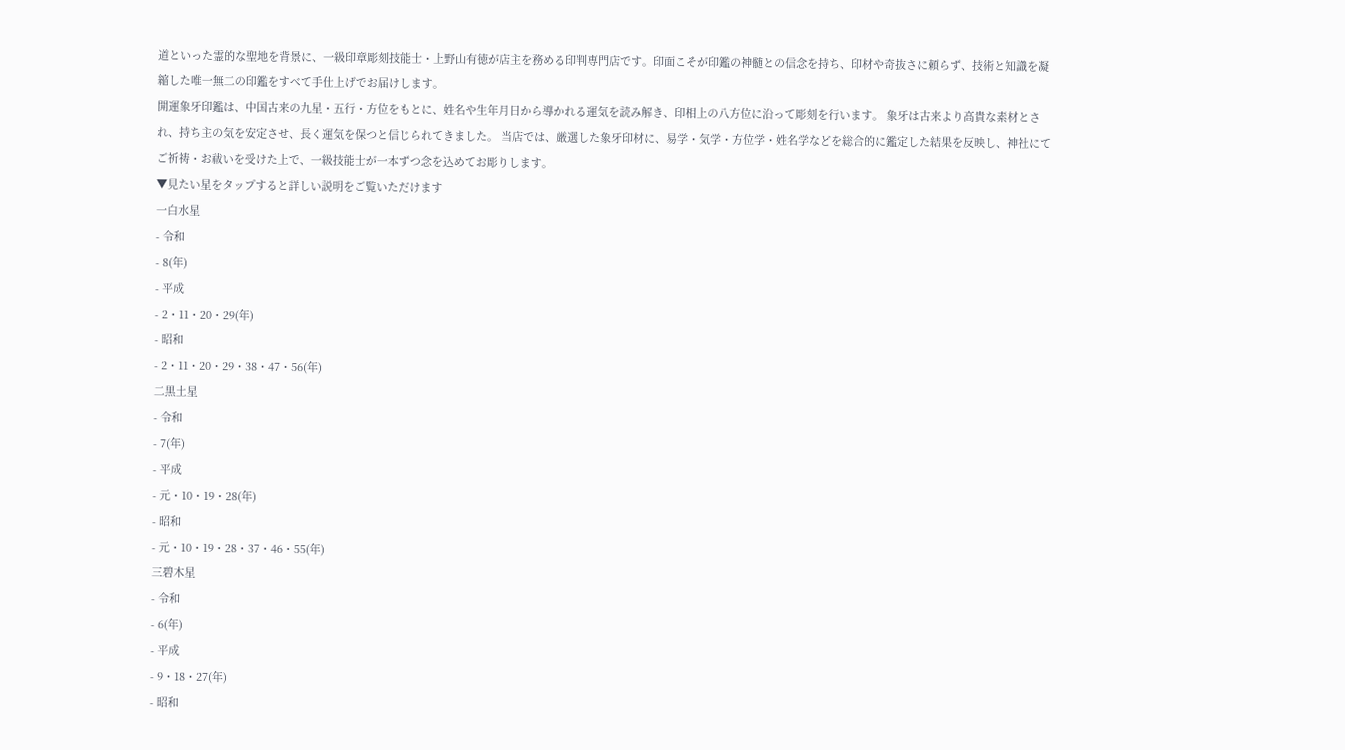道といった霊的な聖地を背景に、一級印章彫刻技能士・上野山有徳が店主を務める印判専門店です。印面こそが印鑑の神髄との信念を持ち、印材や奇抜さに頼らず、技術と知識を凝縮した唯一無二の印鑑をすべて手仕上げでお届けします。
開運象牙印鑑は、中国古来の九星・五行・方位をもとに、姓名や生年月日から導かれる運気を読み解き、印相上の八方位に沿って彫刻を行います。 象牙は古来より高貴な素材とされ、持ち主の気を安定させ、長く運気を保つと信じられてきました。 当店では、厳選した象牙印材に、易学・気学・方位学・姓名学などを総合的に鑑定した結果を反映し、神社にてご祈祷・お祓いを受けた上で、一級技能士が一本ずつ念を込めてお彫りします。
▼見たい星をタップすると詳しい説明をご覧いただけます
一白水星
- 令和
- 8(年)
- 平成
- 2・11・20・29(年)
- 昭和
- 2・11・20・29・38・47・56(年)
二黒土星
- 令和
- 7(年)
- 平成
- 元・10・19・28(年)
- 昭和
- 元・10・19・28・37・46・55(年)
三碧木星
- 令和
- 6(年)
- 平成
- 9・18・27(年)
- 昭和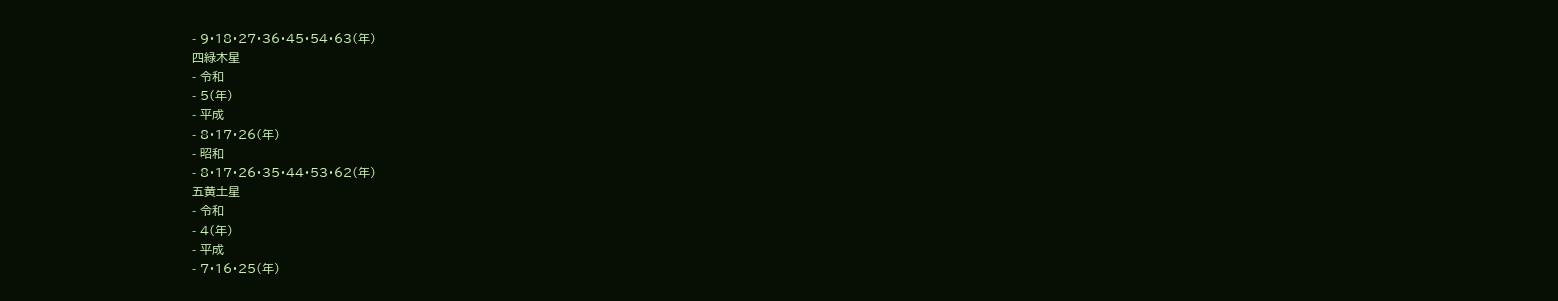- 9・18・27・36・45・54・63(年)
四緑木星
- 令和
- 5(年)
- 平成
- 8・17・26(年)
- 昭和
- 8・17・26・35・44・53・62(年)
五黄土星
- 令和
- 4(年)
- 平成
- 7・16・25(年)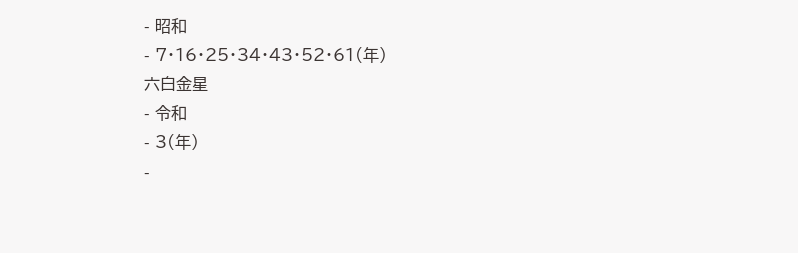- 昭和
- 7・16・25・34・43・52・61(年)
六白金星
- 令和
- 3(年)
-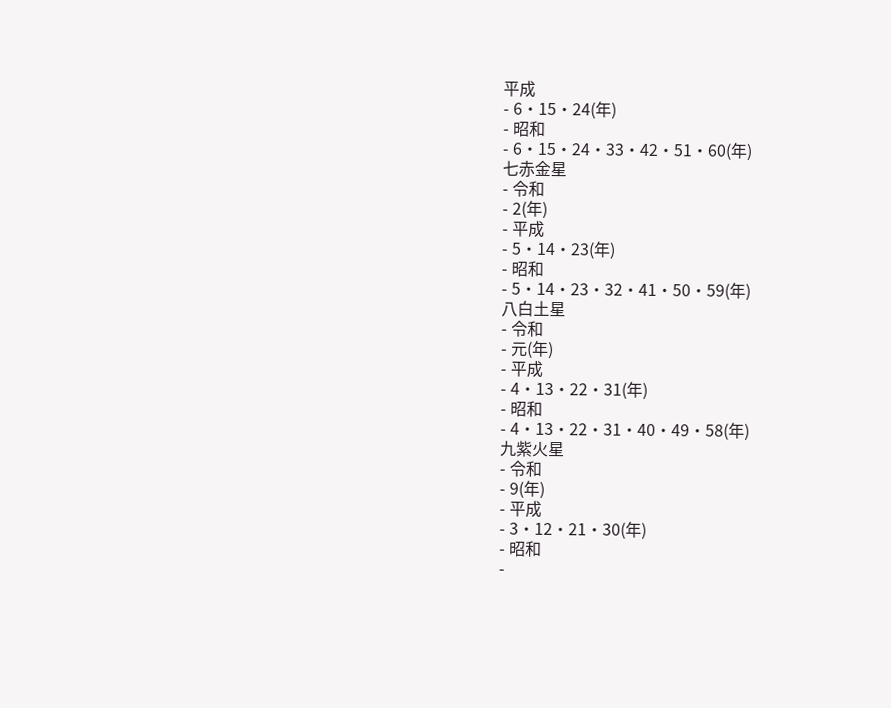平成
- 6・15・24(年)
- 昭和
- 6・15・24・33・42・51・60(年)
七赤金星
- 令和
- 2(年)
- 平成
- 5・14・23(年)
- 昭和
- 5・14・23・32・41・50・59(年)
八白土星
- 令和
- 元(年)
- 平成
- 4・13・22・31(年)
- 昭和
- 4・13・22・31・40・49・58(年)
九紫火星
- 令和
- 9(年)
- 平成
- 3・12・21・30(年)
- 昭和
-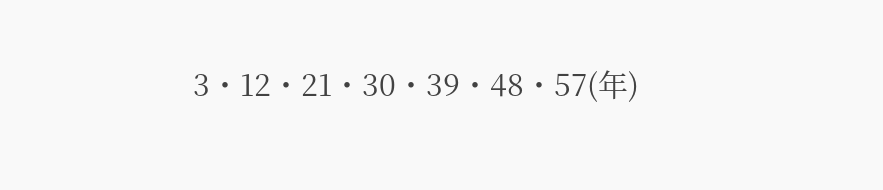3・12・21・30・39・48・57(年)